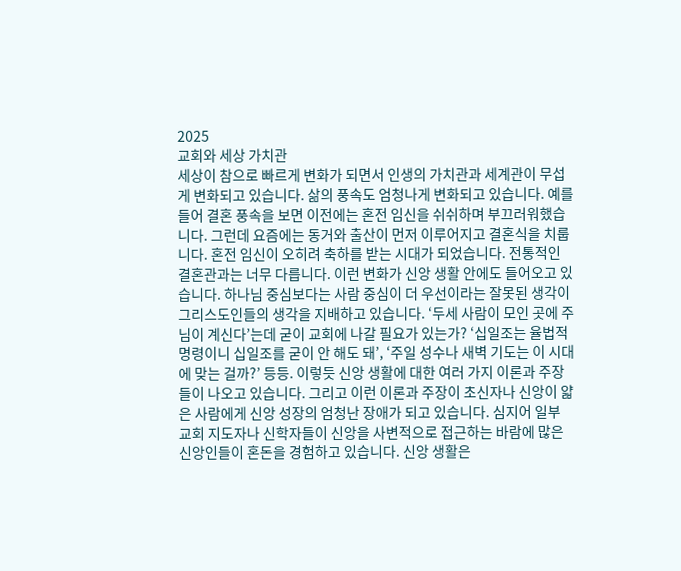2025
교회와 세상 가치관
세상이 참으로 빠르게 변화가 되면서 인생의 가치관과 세계관이 무섭게 변화되고 있습니다. 삶의 풍속도 엄청나게 변화되고 있습니다. 예를 들어 결혼 풍속을 보면 이전에는 혼전 임신을 쉬쉬하며 부끄러워했습니다. 그런데 요즘에는 동거와 출산이 먼저 이루어지고 결혼식을 치룹니다. 혼전 임신이 오히려 축하를 받는 시대가 되었습니다. 전통적인 결혼관과는 너무 다릅니다. 이런 변화가 신앙 생활 안에도 들어오고 있습니다. 하나님 중심보다는 사람 중심이 더 우선이라는 잘못된 생각이 그리스도인들의 생각을 지배하고 있습니다. ‘두세 사람이 모인 곳에 주님이 계신다’는데 굳이 교회에 나갈 필요가 있는가? ‘십일조는 율법적 명령이니 십일조를 굳이 안 해도 돼’, ‘주일 성수나 새벽 기도는 이 시대에 맞는 걸까?’ 등등. 이렇듯 신앙 생활에 대한 여러 가지 이론과 주장들이 나오고 있습니다. 그리고 이런 이론과 주장이 초신자나 신앙이 얇은 사람에게 신앙 성장의 엄청난 장애가 되고 있습니다. 심지어 일부 교회 지도자나 신학자들이 신앙을 사변적으로 접근하는 바람에 많은 신앙인들이 혼돈을 경험하고 있습니다. 신앙 생활은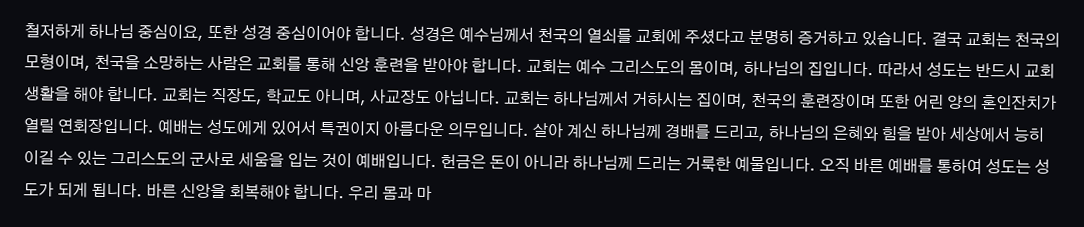철저하게 하나님 중심이요, 또한 성경 중심이어야 합니다. 성경은 예수님께서 천국의 열쇠를 교회에 주셨다고 분명히 증거하고 있습니다. 결국 교회는 천국의 모형이며, 천국을 소망하는 사람은 교회를 통해 신앙 훈련을 받아야 합니다. 교회는 예수 그리스도의 몸이며, 하나님의 집입니다. 따라서 성도는 반드시 교회 생활을 해야 합니다. 교회는 직장도, 학교도 아니며, 사교장도 아닙니다. 교회는 하나님께서 거하시는 집이며, 천국의 훈련장이며 또한 어린 양의 혼인잔치가 열릴 연회장입니다. 예배는 성도에게 있어서 특권이지 아름다운 의무입니다. 살아 계신 하나님께 경배를 드리고, 하나님의 은혜와 힘을 받아 세상에서 능히 이길 수 있는 그리스도의 군사로 세움을 입는 것이 예배입니다. 헌금은 돈이 아니라 하나님께 드리는 거룩한 예물입니다. 오직 바른 예배를 통하여 성도는 성도가 되게 됩니다. 바른 신앙을 회복해야 합니다. 우리 몸과 마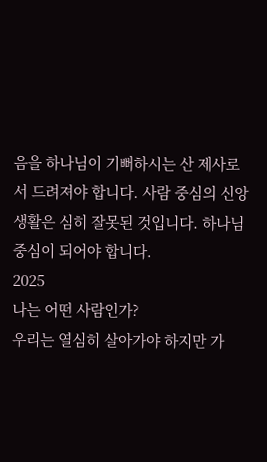음을 하나님이 기뻐하시는 산 제사로서 드려져야 합니다. 사람 중심의 신앙 생활은 심히 잘못된 것입니다. 하나님 중심이 되어야 합니다.
2025
나는 어떤 사람인가?
우리는 열심히 살아가야 하지만 가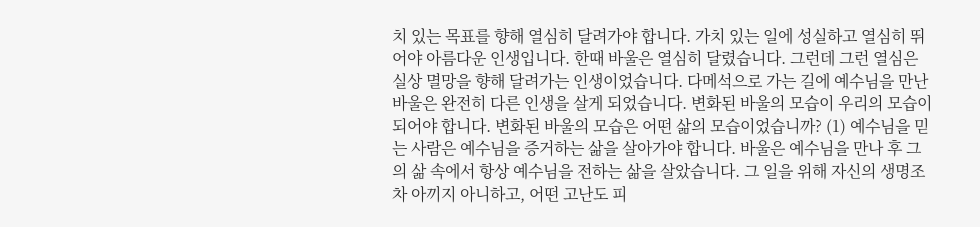치 있는 목표를 향해 열심히 달려가야 합니다. 가치 있는 일에 성실하고 열심히 뛰어야 아름다운 인생입니다. 한때 바울은 열심히 달렸습니다. 그런데 그런 열심은 실상 멸망을 향해 달려가는 인생이었습니다. 다메석으로 가는 길에 예수님을 만난 바울은 완전히 다른 인생을 살게 되었습니다. 변화된 바울의 모습이 우리의 모습이 되어야 합니다. 변화된 바울의 모습은 어떤 삶의 모습이었습니까? (1) 예수님을 믿는 사람은 예수님을 증거하는 삶을 살아가야 합니다. 바울은 예수님을 만나 후 그의 삶 속에서 항상 예수님을 전하는 삶을 살았습니다. 그 일을 위해 자신의 생명조차 아끼지 아니하고, 어떤 고난도 피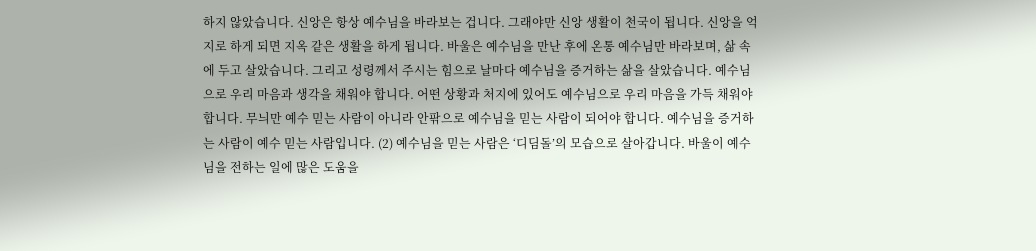하지 않았습니다. 신앙은 항상 예수님을 바라보는 겁니다. 그래야만 신앙 생활이 천국이 됩니다. 신앙을 억지로 하게 되면 지옥 같은 생활을 하게 됩니다. 바울은 예수님을 만난 후에 온통 예수님만 바라보며, 삶 속에 두고 살았습니다. 그리고 성령께서 주시는 힘으로 날마다 예수님을 증거하는 삶을 살았습니다. 예수님으로 우리 마음과 생각을 채워야 합니다. 어떤 상황과 처지에 있어도 예수님으로 우리 마음을 가득 채워야 합니다. 무늬만 예수 믿는 사람이 아니라 안팎으로 예수님을 믿는 사람이 되어야 합니다. 예수님을 증거하는 사람이 예수 믿는 사람입니다. (2) 예수님을 믿는 사람은 ‘디딤돌’의 모습으로 살아갑니다. 바울이 예수님을 전하는 일에 많은 도움을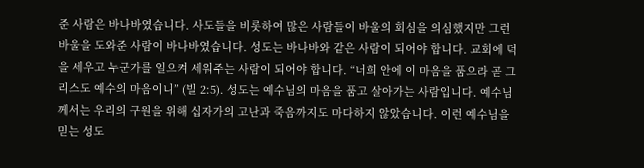준 사람은 바나바였습니다. 사도들을 비롯하여 많은 사람들이 바울의 회심을 의심했지만 그런 바울을 도와준 사람이 바나바였습니다. 성도는 바나바와 같은 사람이 되어야 합니다. 교회에 덕을 세우고 누군가를 일으켜 세워주는 사람이 되어야 합니다. “너희 안에 이 마음을 품으라 곧 그리스도 예수의 마음이니” (빌 2:5). 성도는 예수님의 마음을 품고 살아가는 사람입니다. 예수님께서는 우리의 구원을 위해 십자가의 고난과 죽음까지도 마다하지 않았습니다. 이런 예수님을 믿는 성도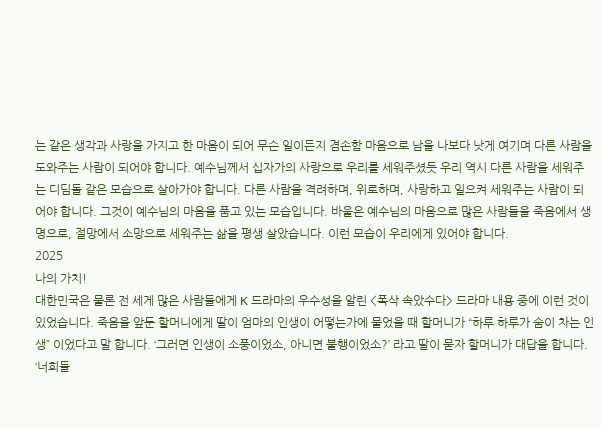는 같은 생각과 사랑을 가지고 한 마음이 되어 무슨 일이든지 겸손함 마음으로 남을 나보다 낫게 여기며 다른 사람을 도와주는 사람이 되어야 합니다. 예수님께서 십자가의 사랑으로 우리를 세워주셨듯 우리 역시 다른 사람을 세워주는 디딤돌 같은 모습으로 살아가야 합니다. 다른 사람을 격려하며, 위로하며, 사랑하고 일으켜 세워주는 사람이 되어야 합니다. 그것이 예수님의 마음을 품고 있는 모습입니다. 바울은 예수님의 마음으로 많은 사람들을 죽음에서 생명으로, 절망에서 소망으로 세워주는 삶을 평생 살았습니다. 이런 모습이 우리에게 있어야 합니다.
2025
나의 가치!
대한민국은 물론 전 세게 많은 사람들에게 K 드라마의 우수성을 알린 <폭삭 속았수다> 드라마 내용 중에 이런 것이 있었습니다. 죽음을 앞둔 할머니에게 딸이 엄마의 인생이 어떻는가에 물었을 때 할머니가 “하루 하루가 숨이 차는 인생” 이었다고 말 합니다. ‘그러면 인생이 소풍이었소, 아니면 불행이었소?’ 라고 딸이 묻자 할머니가 대답을 합니다. ‘너희들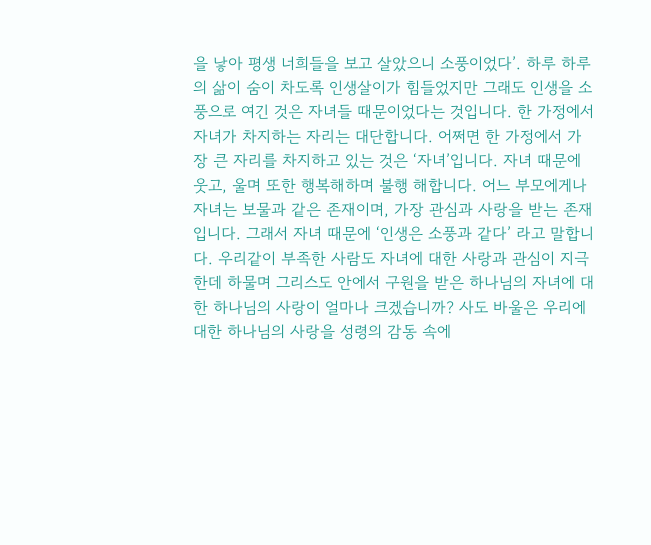을 낳아 평생 너희들을 보고 살았으니 소풍이었다’. 하루 하루의 삶이 숨이 차도록 인생살이가 힘들었지만 그래도 인생을 소풍으로 여긴 것은 자녀들 때문이었다는 것입니다. 한 가정에서 자녀가 차지하는 자리는 대단합니다. 어쩌면 한 가정에서 가장 큰 자리를 차지하고 있는 것은 ‘자녀’입니다. 자녀 때문에 웃고, 울며 또한 행복해하며 불행 해합니다. 어느 부모에게나 자녀는 보물과 같은 존재이며, 가장 관심과 사랑을 받는 존재입니다. 그래서 자녀 때문에 ‘인생은 소풍과 같다’ 라고 말합니다. 우리같이 부족한 사람도 자녀에 대한 사랑과 관심이 지극한데 하물며 그리스도 안에서 구원을 받은 하나님의 자녀에 대한 하나님의 사랑이 얼마나 크겠습니까? 사도 바울은 우리에 대한 하나님의 사랑을 성령의 감동 속에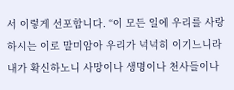서 이렇게 선포합니다. “이 모든 일에 우리를 사랑하시는 이로 말미암아 우리가 넉넉히 이기느니라 내가 확신하노니 사망이나 생명이나 천사들이나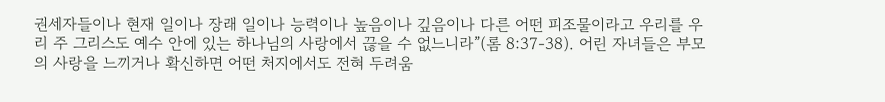권세자들이나 현재 일이나 장래 일이나 능력이나 높음이나 깊음이나 다른 어떤 피조물이라고 우리를 우리 주 그리스도 예수 안에 있는 하나님의 사랑에서 끊을 수 없느니라”(롬 8:37-38). 어린 자녀들은 부모의 사랑을 느끼거나 확신하면 어떤 처지에서도 전혀 두려움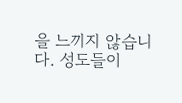을 느끼지 않습니다. 성도들이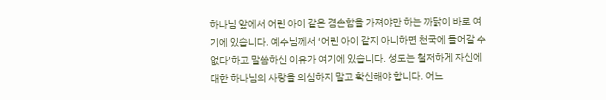하나님 앞에서 어린 아이 같은 겸손함을 가져야만 하는 까닭이 바로 여기에 있습니다. 예수님께서 ‘어린 아이 같지 아니하면 천국에 들어갈 수 없다’하고 말씀하신 이유가 여기에 있습니다. 성도는 철저하게 자신에 대한 하나님의 사랑을 의심하지 말고 확신해야 합니다. 어느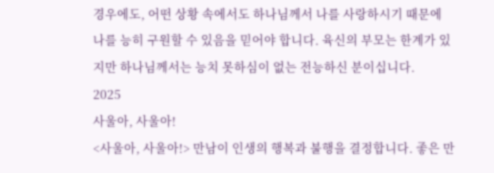경우에도, 어떤 상황 속에서도 하나님께서 나를 사랑하시기 때문에 나를 능히 구원할 수 있음을 믿어야 합니다. 육신의 부모는 한계가 있지만 하나님께서는 능치 못하심이 없는 전능하신 분이십니다.
2025
사울아, 사울아!
<사울아, 사울아!> 만남이 인생의 행복과 불행을 결정합니다. 좋은 만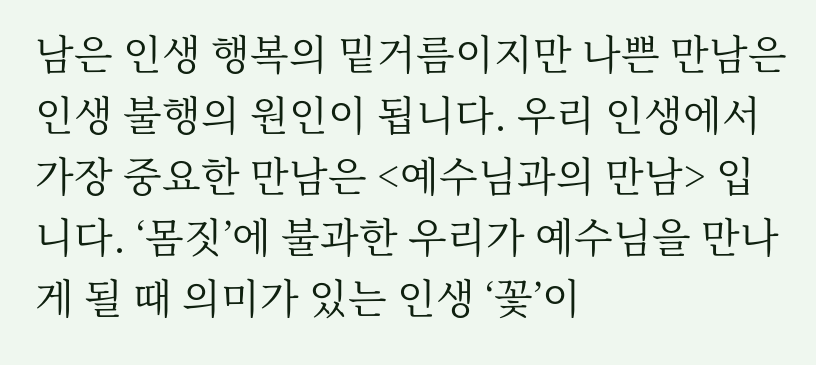남은 인생 행복의 밑거름이지만 나쁜 만남은 인생 불행의 원인이 됩니다. 우리 인생에서 가장 중요한 만남은 <예수님과의 만남> 입니다. ‘몸짓’에 불과한 우리가 예수님을 만나게 될 때 의미가 있는 인생 ‘꽃’이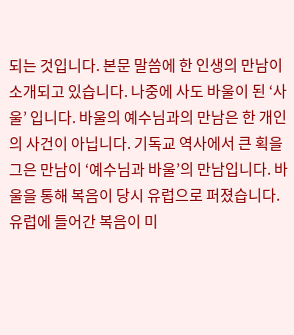되는 것입니다. 본문 말씀에 한 인생의 만남이 소개되고 있습니다. 나중에 사도 바울이 된 ‘사울’ 입니다. 바울의 예수님과의 만남은 한 개인의 사건이 아닙니다. 기독교 역사에서 큰 획을 그은 만남이 ‘예수님과 바울’의 만남입니다. 바울을 통해 복음이 당시 유럽으로 퍼졌습니다. 유럽에 들어간 복음이 미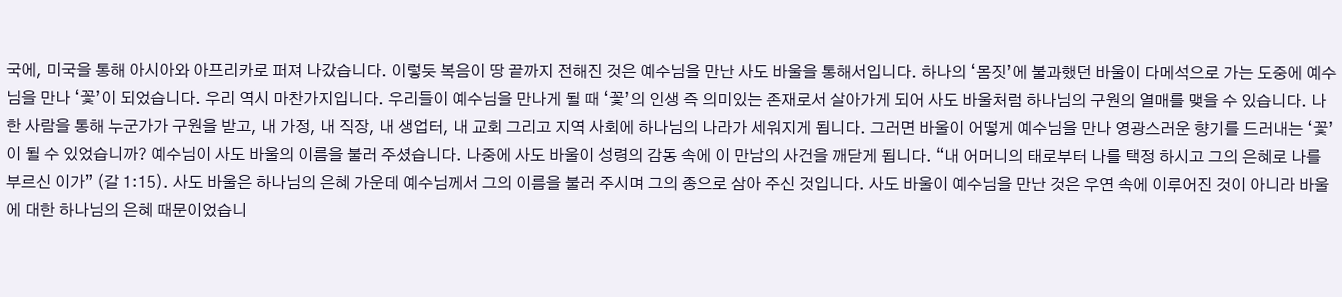국에, 미국을 통해 아시아와 아프리카로 퍼져 나갔습니다. 이렇듯 복음이 땅 끝까지 전해진 것은 예수님을 만난 사도 바울을 통해서입니다. 하나의 ‘몸짓’에 불과했던 바울이 다메석으로 가는 도중에 예수님을 만나 ‘꽃’이 되었습니다. 우리 역시 마찬가지입니다. 우리들이 예수님을 만나게 될 때 ‘꽃’의 인생 즉 의미있는 존재로서 살아가게 되어 사도 바울처럼 하나님의 구원의 열매를 맺을 수 있습니다. 나 한 사람을 통해 누군가가 구원을 받고, 내 가정, 내 직장, 내 생업터, 내 교회 그리고 지역 사회에 하나님의 나라가 세워지게 됩니다. 그러면 바울이 어떻게 예수님을 만나 영광스러운 향기를 드러내는 ‘꽃’이 될 수 있었습니까? 예수님이 사도 바울의 이름을 불러 주셨습니다. 나중에 사도 바울이 성령의 감동 속에 이 만남의 사건을 깨닫게 됩니다. “내 어머니의 태로부터 나를 택정 하시고 그의 은혜로 나를 부르신 이가” (갈 1:15). 사도 바울은 하나님의 은혜 가운데 예수님께서 그의 이름을 불러 주시며 그의 종으로 삼아 주신 것입니다. 사도 바울이 예수님을 만난 것은 우연 속에 이루어진 것이 아니라 바울에 대한 하나님의 은혜 때문이었습니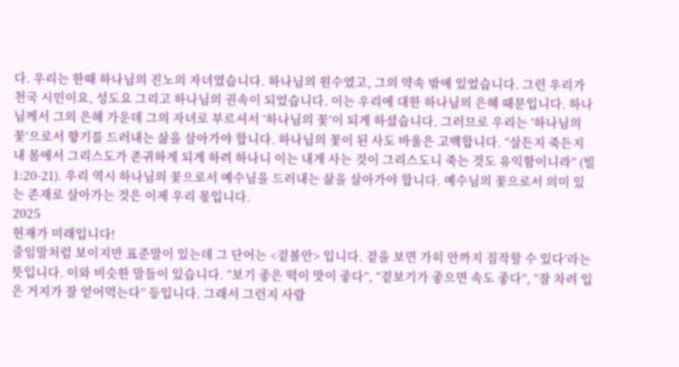다. 우리는 한때 하나님의 진노의 자녀였습니다. 하나님의 원수였고, 그의 약속 밖에 있었습니다. 그런 우리가 천국 시민이요, 성도요 그리고 하나님의 권속이 되었습니다. 이는 우리에 대한 하나님의 은혜 때문입니다. 하나님께서 그의 은혜 가운데 그의 자녀로 부르셔서 ‘하나님의 꽃’이 되게 하셨습니다. 그러므로 우리는 ‘하나님의 꽃’으로서 향기를 드러내는 삶을 살아가야 합니다. 하나님의 꽃이 된 사도 바울은 고백합니다. “살든지 죽든지 내 몸에서 그리스도가 존귀하게 되게 하려 하나니 이는 내게 사는 것이 그리스도니 죽는 것도 유익함이니라” (빌 1:20-21). 우리 역시 하나님의 꽃으로서 예수님을 드러내는 삶을 살아가야 합니다. 예수님의 꽃으로서 의미 있는 존재로 살아가는 것은 이제 우리 몫입니다.
2025
현재가 미래입니다!
줄임말처럼 보이지만 표준말이 있는데 그 단어는 <겉볼안> 입니다. 겉을 보면 가히 안까지 짐작할 수 있다’라는 뜻입니다. 이와 비슷한 말들이 있습니다. “보기 좋은 떡이 맛이 좋다”, “겉보기가 좋으면 속도 좋다”, “잘 차려 입은 거지가 잘 얻어먹는다” 등입니다. 그래서 그런지 사람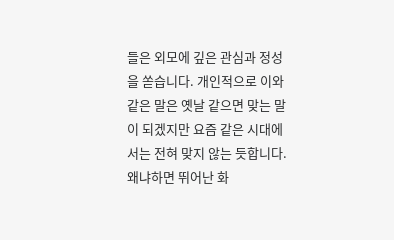들은 외모에 깊은 관심과 정성을 쏟습니다. 개인적으로 이와 같은 말은 옛날 같으면 맞는 말이 되겠지만 요즘 같은 시대에서는 전혀 맞지 않는 듯합니다. 왜냐하면 뛰어난 화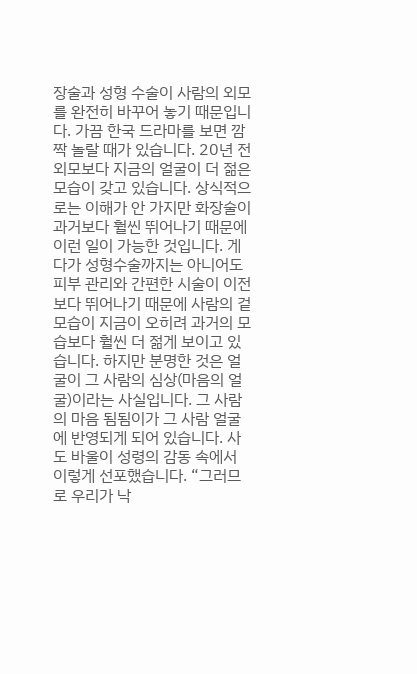장술과 성형 수술이 사람의 외모를 완전히 바꾸어 놓기 때문입니다. 가끔 한국 드라마를 보면 깜짝 놀랄 때가 있습니다. 20년 전 외모보다 지금의 얼굴이 더 젊은 모습이 갖고 있습니다. 상식적으로는 이해가 안 가지만 화장술이 과거보다 훨씬 뛰어나기 때문에 이런 일이 가능한 것입니다. 게다가 성형수술까지는 아니어도 피부 관리와 간편한 시술이 이전보다 뛰어나기 때문에 사람의 겉 모습이 지금이 오히려 과거의 모습보다 훨씬 더 젊게 보이고 있습니다. 하지만 분명한 것은 얼굴이 그 사람의 심상(마음의 얼굴)이라는 사실입니다. 그 사람의 마음 됨됨이가 그 사람 얼굴에 반영되게 되어 있습니다. 사도 바울이 성령의 감동 속에서 이렇게 선포했습니다. “그러므로 우리가 낙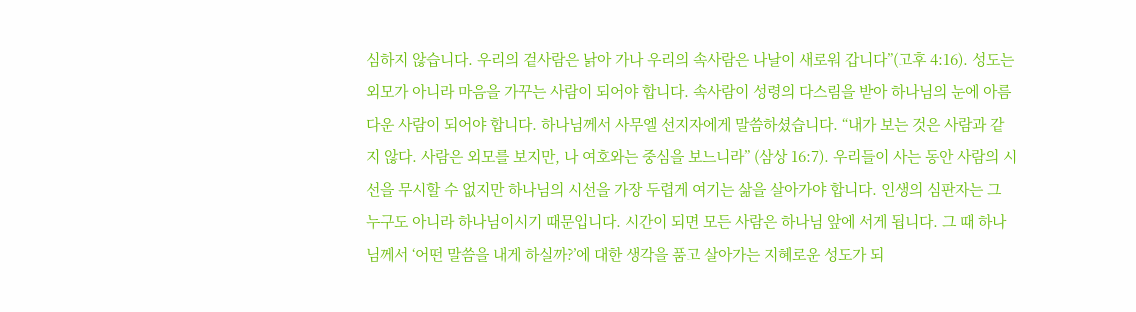심하지 않습니다. 우리의 겉사람은 낡아 가나 우리의 속사람은 나날이 새로워 갑니다”(고후 4:16). 성도는 외모가 아니라 마음을 가꾸는 사람이 되어야 합니다. 속사람이 성령의 다스림을 받아 하나님의 눈에 아름다운 사람이 되어야 합니다. 하나님께서 사무엘 선지자에게 말씀하셨습니다. “내가 보는 것은 사람과 같지 않다. 사람은 외모를 보지만, 나 여호와는 중심을 보느니라” (삼상 16:7). 우리들이 사는 동안 사람의 시선을 무시할 수 없지만 하나님의 시선을 가장 두렵게 여기는 삶을 살아가야 합니다. 인생의 심판자는 그 누구도 아니라 하나님이시기 때문입니다. 시간이 되면 모든 사람은 하나님 앞에 서게 됩니다. 그 때 하나님께서 ‘어떤 말씀을 내게 하실까?’에 대한 생각을 품고 살아가는 지혜로운 성도가 되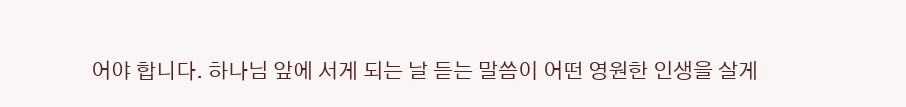어야 합니다. 하나님 앞에 서게 되는 날 듣는 말씀이 어떤 영원한 인생을 살게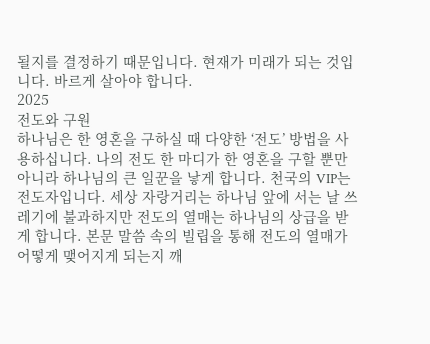될지를 결정하기 때문입니다. 현재가 미래가 되는 것입니다. 바르게 살아야 합니다.
2025
전도와 구원
하나님은 한 영혼을 구하실 때 다양한 ‘전도’ 방법을 사용하십니다. 나의 전도 한 마디가 한 영혼을 구할 뿐만 아니라 하나님의 큰 일꾼을 낳게 합니다. 천국의 VIP는 전도자입니다. 세상 자랑거리는 하나님 앞에 서는 날 쓰레기에 불과하지만 전도의 열매는 하나님의 상급을 받게 합니다. 본문 말씀 속의 빌립을 통해 전도의 열매가 어떻게 맺어지게 되는지 깨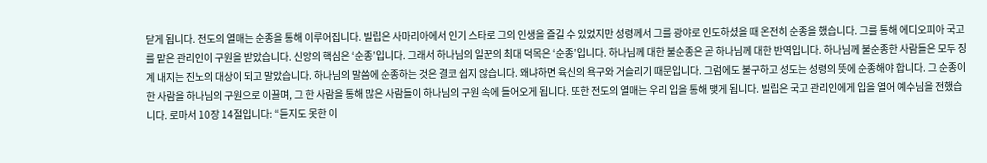닫게 됩니다. 전도의 열매는 순종을 통해 이루어집니다. 빌립은 사마리아에서 인기 스타로 그의 인생을 즐길 수 있었지만 성령께서 그를 광야로 인도하셨을 때 온전히 순종을 했습니다. 그를 통해 에디오피아 국고를 맡은 관리인이 구원을 받았습니다. 신앙의 핵심은 ‘순종’입니다. 그래서 하나님의 일꾼의 최대 덕목은 ‘순종’입니다. 하나님께 대한 불순종은 곧 하나님께 대한 반역입니다. 하나님께 불순종한 사람들은 모두 징계 내지는 진노의 대상이 되고 말았습니다. 하나님의 말씀에 순종하는 것은 결코 쉽지 않습니다. 왜냐하면 육신의 욕구와 거슬리기 때문입니다. 그럼에도 불구하고 성도는 성령의 뜻에 순종해야 합니다. 그 순종이 한 사람을 하나님의 구원으로 이끌며, 그 한 사람을 통해 많은 사람들이 하나님의 구원 속에 들어오게 됩니다. 또한 전도의 열매는 우리 입을 통해 맺게 됩니다. 빌립은 국고 관리인에게 입을 열어 예수님을 전했습니다. 로마서 10장 14절입니다: “듣지도 못한 이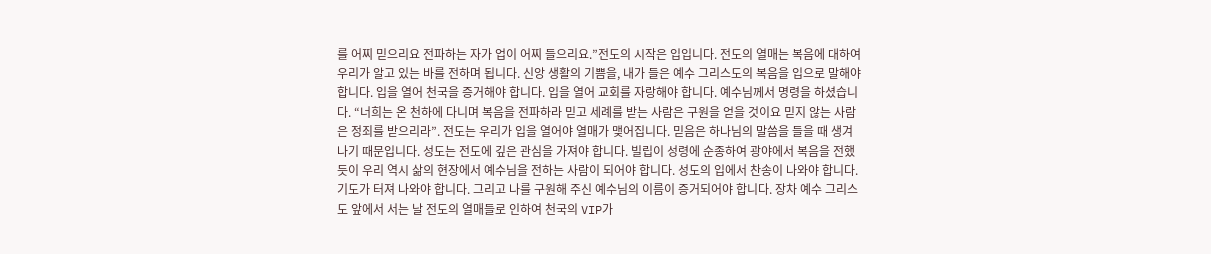를 어찌 믿으리요 전파하는 자가 업이 어찌 들으리요.”전도의 시작은 입입니다. 전도의 열매는 복음에 대하여 우리가 알고 있는 바를 전하며 됩니다. 신앙 생활의 기쁨을, 내가 들은 예수 그리스도의 복음을 입으로 말해야 합니다. 입을 열어 천국을 증거해야 합니다. 입을 열어 교회를 자랑해야 합니다. 예수님께서 명령을 하셨습니다. “너희는 온 천하에 다니며 복음을 전파하라 믿고 세례를 받는 사람은 구원을 얻을 것이요 믿지 않는 사람은 정죄를 받으리라”. 전도는 우리가 입을 열어야 열매가 맺어집니다. 믿음은 하나님의 말씀을 들을 때 생겨나기 때문입니다. 성도는 전도에 깊은 관심을 가져야 합니다. 빌립이 성령에 순종하여 광야에서 복음을 전했듯이 우리 역시 삶의 현장에서 예수님을 전하는 사람이 되어야 합니다. 성도의 입에서 찬송이 나와야 합니다. 기도가 터져 나와야 합니다. 그리고 나를 구원해 주신 예수님의 이름이 증거되어야 합니다. 장차 예수 그리스도 앞에서 서는 날 전도의 열매들로 인하여 천국의 VIP가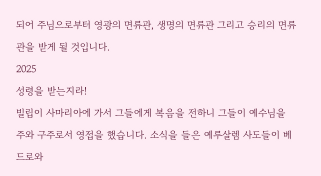되어 주님으로부터 영광의 면류관, 생명의 면류관 그리고 승리의 면류관을 받게 될 것입니다.
2025
성령을 받는지라!
빌립이 사마리아에 가서 그들에게 복음을 전하니 그들이 예수님을 주와 구주로서 영접을 했습니다. 소식을 들은 예루살렘 사도들이 베드로와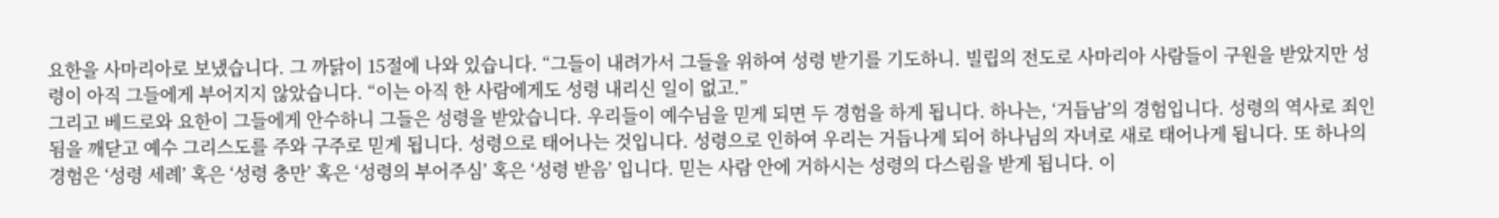요한을 사마리아로 보냈습니다. 그 까닭이 15절에 나와 있습니다. “그들이 내려가서 그들을 위하여 성령 받기를 기도하니. 빌립의 전도로 사마리아 사람들이 구원을 받았지만 성령이 아직 그들에게 부어지지 않았습니다. “이는 아직 한 사람에게도 성령 내리신 일이 없고.”
그리고 베드로와 요한이 그들에게 안수하니 그들은 성령을 받았습니다. 우리들이 예수님을 믿게 되면 두 경험을 하게 됩니다. 하나는, ‘거듭남’의 경험입니다. 성령의 역사로 죄인 됨을 깨닫고 예수 그리스도를 주와 구주로 믿게 됩니다. 성령으로 태어나는 것입니다. 성령으로 인하여 우리는 거듭나게 되어 하나님의 자녀로 새로 태어나게 됩니다. 또 하나의 경험은 ‘성령 세례’ 혹은 ‘성령 충만’ 혹은 ‘성령의 부어주심’ 혹은 ‘성령 받음’ 입니다. 믿는 사람 안에 거하시는 성령의 다스림을 받게 됩니다. 이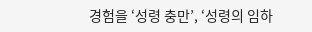경험을 ‘성령 충만’, ‘성령의 임하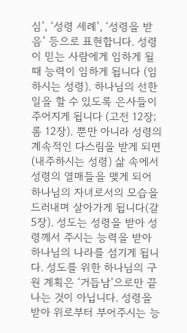심’, ‘성령 세례’, ‘성령을 받음’ 등으로 표현합니다. 성령이 믿는 사람에게 임하게 될 때 능력이 임하게 됩니다 (임하시는 성령). 하나님의 선한 일을 할 수 있도록 은사들이 주어지게 됩니다 (고전 12장;롬 12장). 뿐만 아니라 성령의 계속적인 다스림을 받게 되면(내주하시는 성령) 삶 속에서 성령의 열매들을 맺게 되어 하나님의 자녀로서의 모습을 드러내며 살아가게 됩니다(갈 5장). 성도는 성령을 받아 성령께서 주시는 능력을 받아 하나님의 나라를 섬기게 됩니다. 성도를 위한 하나님의 구원 계획은 ‘거듭남’으로만 끝나는 것이 아닙니다. 성령을 받아 위로부터 부어주시는 능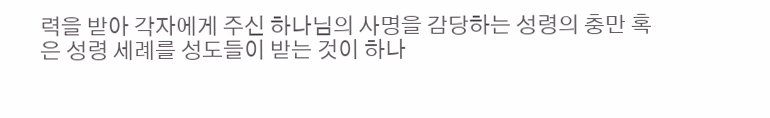력을 받아 각자에게 주신 하나님의 사명을 감당하는 성령의 충만 혹은 성령 세례를 성도들이 받는 것이 하나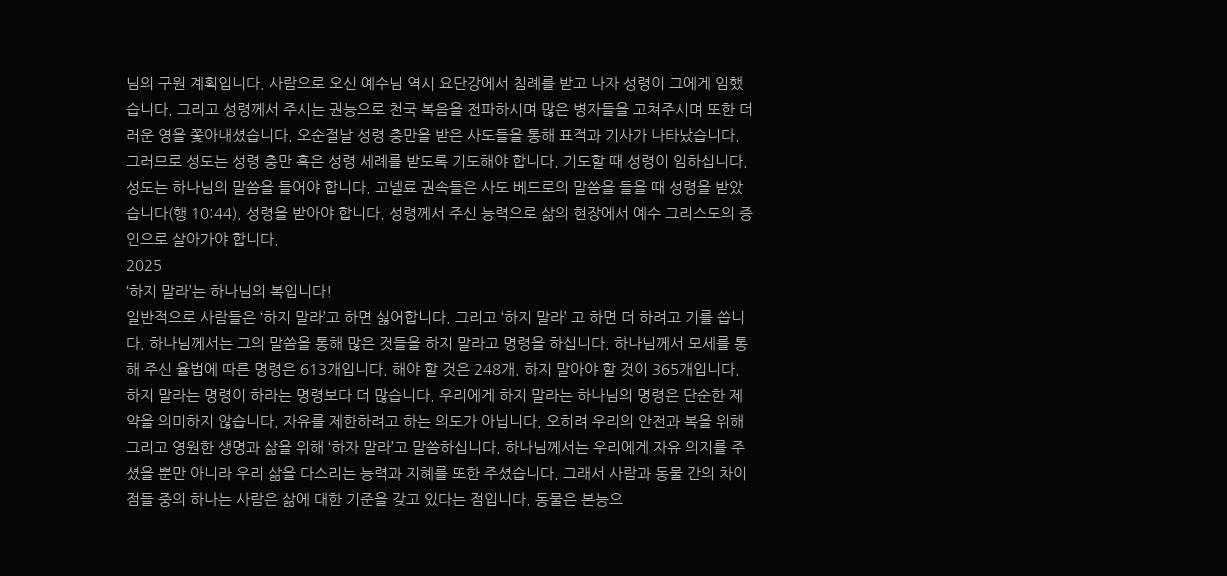님의 구원 계획입니다. 사람으로 오신 예수님 역시 요단강에서 침례를 받고 나자 성령이 그에게 임했습니다. 그리고 성령께서 주시는 권능으로 천국 복음을 전파하시며 많은 병자들을 고쳐주시며 또한 더러운 영을 쫓아내셨습니다. 오순절날 성령 충만을 받은 사도들을 통해 표적과 기사가 나타났습니다. 그러므로 성도는 성령 충만 혹은 성령 세례를 받도록 기도해야 합니다. 기도할 때 성령이 임하십니다. 성도는 하나님의 말씀을 들어야 합니다. 고넬료 권속들은 사도 베드로의 말씀을 들을 때 성령을 받았습니다(행 10:44). 성령을 받아야 합니다. 성령께서 주신 능력으로 삶의 현장에서 예수 그리스도의 증인으로 살아가야 합니다.
2025
‘하지 말라’는 하나님의 복입니다!
일반적으로 사람들은 ‘하지 말라’고 하면 싫어합니다. 그리고 ‘하지 말라’ 고 하면 더 하려고 기를 씁니다. 하나님께서는 그의 말씀을 통해 많은 것들을 하지 말라고 명령을 하십니다. 하나님께서 모세를 통해 주신 율법에 따른 명령은 613개입니다. 해야 할 것은 248개. 하지 말아야 할 것이 365개입니다. 하지 말라는 명령이 하라는 명령보다 더 많습니다. 우리에게 하지 말라는 하나님의 명령은 단순한 제약을 의미하지 않습니다. 자유를 제한하려고 하는 의도가 아닙니다. 오히려 우리의 안전과 복을 위해 그리고 영원한 생명과 삶을 위해 ‘하자 말라’고 말씀하십니다. 하나님께서는 우리에게 자유 의지를 주셨을 뿐만 아니라 우리 삶을 다스리는 능력과 지혜를 또한 주셨습니다. 그래서 사람과 동물 간의 차이점들 중의 하나는 사람은 삶에 대한 기준을 갖고 있다는 점입니다. 동물은 본능으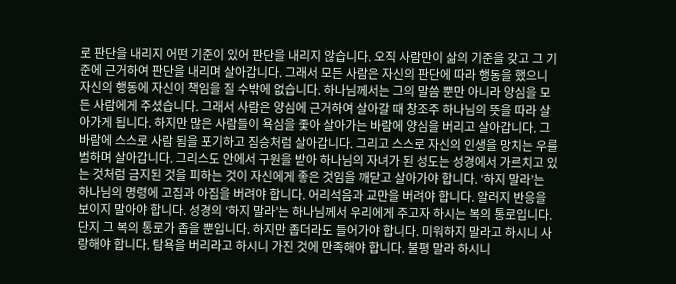로 판단을 내리지 어떤 기준이 있어 판단을 내리지 않습니다. 오직 사람만이 삶의 기준을 갖고 그 기준에 근거하여 판단을 내리며 살아갑니다. 그래서 모든 사람은 자신의 판단에 따라 행동을 했으니 자신의 행동에 자신이 책임을 질 수밖에 없습니다. 하나님께서는 그의 말씀 뿐만 아니라 양심을 모든 사람에게 주셨습니다. 그래서 사람은 양심에 근거하여 살아갈 때 창조주 하나님의 뜻을 따라 살아가게 됩니다. 하지만 많은 사람들이 욕심을 좇아 살아가는 바람에 양심을 버리고 살아갑니다. 그 바람에 스스로 사람 됨을 포기하고 짐승처럼 살아갑니다. 그리고 스스로 자신의 인생을 망치는 우를 범하며 살아갑니다. 그리스도 안에서 구원을 받아 하나님의 자녀가 된 성도는 성경에서 가르치고 있는 것처럼 금지된 것을 피하는 것이 자신에게 좋은 것임을 깨닫고 살아가야 합니다. ‘하지 말라’는 하나님의 명령에 고집과 아집을 버려야 합니다. 어리석음과 교만을 버려야 합니다. 알러지 반응을 보이지 말아야 합니다. 성경의 ‘하지 말라’는 하나님께서 우리에게 주고자 하시는 복의 통로입니다. 단지 그 복의 통로가 좁을 뿐입니다. 하지만 좁더라도 들어가야 합니다. 미워하지 말라고 하시니 사랑해야 합니다. 탐욕을 버리라고 하시니 가진 것에 만족해야 합니다. 불평 말라 하시니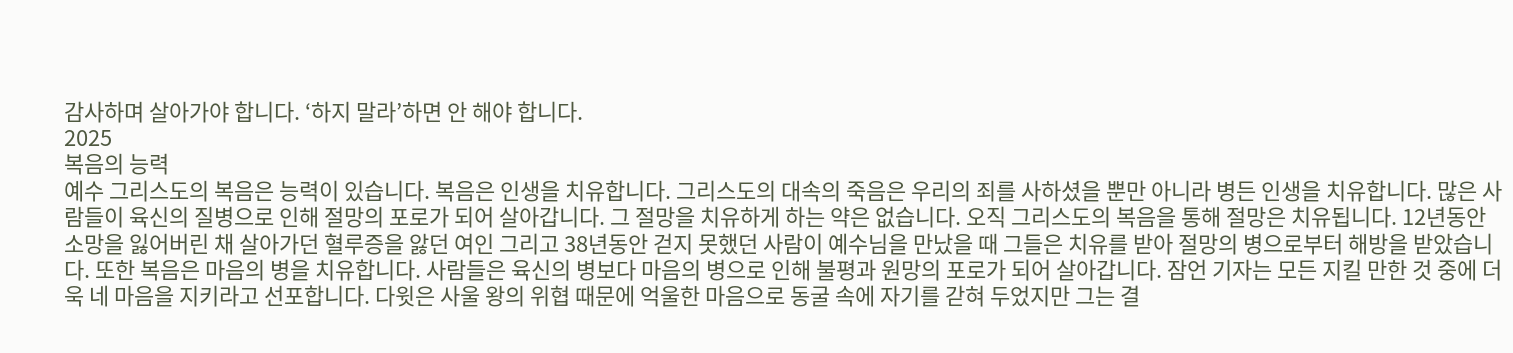감사하며 살아가야 합니다. ‘하지 말라’하면 안 해야 합니다.
2025
복음의 능력
예수 그리스도의 복음은 능력이 있습니다. 복음은 인생을 치유합니다. 그리스도의 대속의 죽음은 우리의 죄를 사하셨을 뿐만 아니라 병든 인생을 치유합니다. 많은 사람들이 육신의 질병으로 인해 절망의 포로가 되어 살아갑니다. 그 절망을 치유하게 하는 약은 없습니다. 오직 그리스도의 복음을 통해 절망은 치유됩니다. 12년동안 소망을 잃어버린 채 살아가던 혈루증을 앓던 여인 그리고 38년동안 걷지 못했던 사람이 예수님을 만났을 때 그들은 치유를 받아 절망의 병으로부터 해방을 받았습니다. 또한 복음은 마음의 병을 치유합니다. 사람들은 육신의 병보다 마음의 병으로 인해 불평과 원망의 포로가 되어 살아갑니다. 잠언 기자는 모든 지킬 만한 것 중에 더욱 네 마음을 지키라고 선포합니다. 다윗은 사울 왕의 위협 때문에 억울한 마음으로 동굴 속에 자기를 갇혀 두었지만 그는 결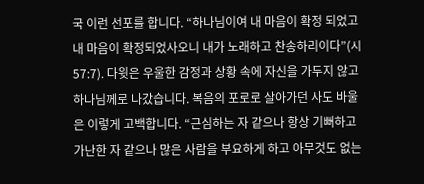국 이런 선포를 합니다. “하나님이여 내 마음이 확정 되었고 내 마음이 확정되었사오니 내가 노래하고 찬송하리이다”(시 57:7). 다윗은 우울한 감정과 상황 속에 자신을 가두지 않고 하나님께로 나갔습니다. 복음의 포로로 살아가던 사도 바울은 이렇게 고백합니다. “근심하는 자 같으나 항상 기뻐하고 가난한 자 같으나 많은 사람을 부요하게 하고 아무것도 없는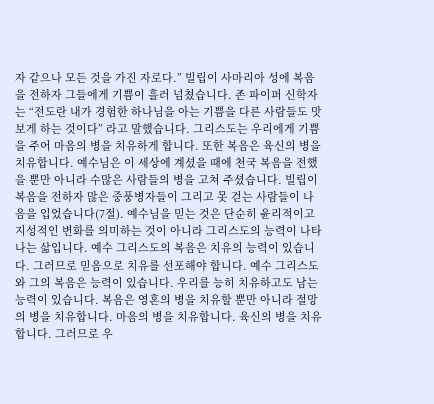자 같으나 모든 것을 가진 자로다.” 빌립이 사마리아 성에 복음을 전하자 그들에게 기쁨이 흘러 넘쳤습니다. 존 파이퍼 신학자는 “전도란 내가 경험한 하나님을 아는 기쁨을 다른 사람들도 맛보게 하는 것이다” 라고 말했습니다. 그리스도는 우리에게 기쁨을 주어 마음의 병을 치유하게 합니다. 또한 복음은 육신의 병을 치유합니다. 예수님은 이 세상에 계셨을 때에 천국 복음을 전했을 뿐만 아니라 수많은 사람들의 병을 고쳐 주셨습니다. 빌립이 복음을 전하자 많은 중풍병자들이 그리고 못 걷는 사람들이 나음을 입었습니다(7절). 예수님을 믿는 것은 단순히 윤리적이고 지성적인 변화를 의미하는 것이 아니라 그리스도의 능력이 나타나는 삶입니다. 예수 그리스도의 복음은 치유의 능력이 있습니다. 그러므로 믿음으로 치유를 선포해야 합니다. 예수 그리스도와 그의 복음은 능력이 있습니다. 우리를 능히 치유하고도 남는 능력이 있습니다. 복음은 영혼의 병을 치유할 뿐만 아니라 절망의 병을 치유합니다. 마음의 병을 치유합니다. 육신의 병을 치유합니다. 그러므로 우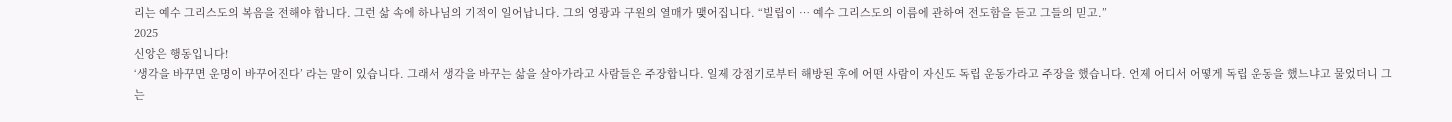리는 예수 그리스도의 복음을 전해야 합니다. 그런 삶 속에 하나님의 기적이 일어납니다. 그의 영광과 구원의 열매가 맺어집니다. “빌립이 … 예수 그리스도의 이름에 관하여 전도함을 듣고 그들의 믿고.”
2025
신앙은 행동입니다!
‘생각을 바꾸면 운명이 바꾸어진다’ 라는 말이 있습니다. 그래서 생각을 바꾸는 삶을 살아가라고 사람들은 주장합니다. 일제 강점기로부터 해방된 후에 어떤 사람이 자신도 독립 운동가라고 주장을 했습니다. 언제 어디서 어떻게 독립 운동을 했느냐고 물었더니 그는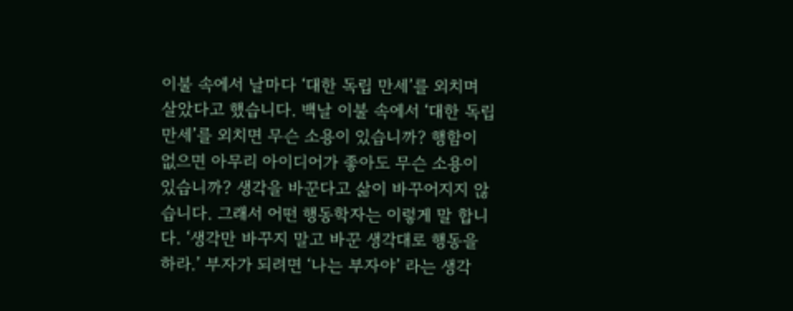이불 속에서 날마다 ‘대한 독립 만세’를 외치며 살았다고 했습니다. 백날 이불 속에서 ‘대한 독립 만세’를 외치면 무슨 소용이 있습니까? 행함이 없으면 아무리 아이디어가 좋아도 무슨 소용이 있습니까? 생각을 바꾼다고 삶이 바꾸어지지 않습니다. 그래서 어떤 행동학자는 이렇게 말 합니다. ‘생각만 바꾸지 말고 바꾼 생각대로 행동을 하라.’ 부자가 되려면 ‘나는 부자야’ 라는 생각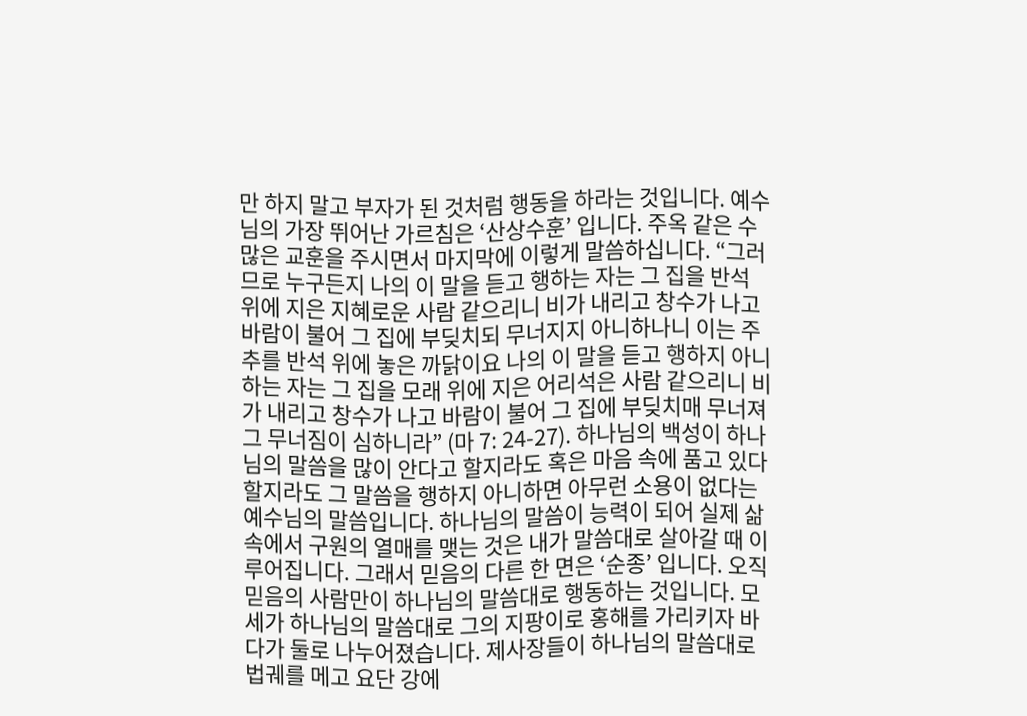만 하지 말고 부자가 된 것처럼 행동을 하라는 것입니다. 예수님의 가장 뛰어난 가르침은 ‘산상수훈’ 입니다. 주옥 같은 수많은 교훈을 주시면서 마지막에 이렇게 말씀하십니다. “그러므로 누구든지 나의 이 말을 듣고 행하는 자는 그 집을 반석 위에 지은 지혜로운 사람 같으리니 비가 내리고 창수가 나고 바람이 불어 그 집에 부딪치되 무너지지 아니하나니 이는 주추를 반석 위에 놓은 까닭이요 나의 이 말을 듣고 행하지 아니하는 자는 그 집을 모래 위에 지은 어리석은 사람 같으리니 비가 내리고 창수가 나고 바람이 불어 그 집에 부딪치매 무너져 그 무너짐이 심하니라” (마 7: 24-27). 하나님의 백성이 하나님의 말씀을 많이 안다고 할지라도 혹은 마음 속에 품고 있다 할지라도 그 말씀을 행하지 아니하면 아무런 소용이 없다는 예수님의 말씀입니다. 하나님의 말씀이 능력이 되어 실제 삶 속에서 구원의 열매를 맺는 것은 내가 말씀대로 살아갈 때 이루어집니다. 그래서 믿음의 다른 한 면은 ‘순종’ 입니다. 오직 믿음의 사람만이 하나님의 말씀대로 행동하는 것입니다. 모세가 하나님의 말씀대로 그의 지팡이로 홍해를 가리키자 바다가 둘로 나누어졌습니다. 제사장들이 하나님의 말씀대로 법궤를 메고 요단 강에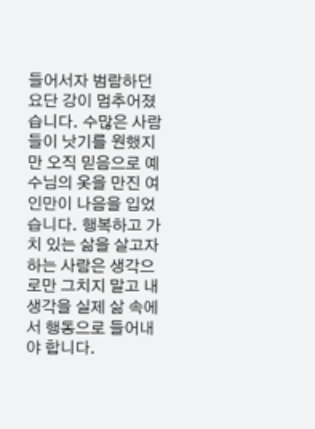들어서자 범람하던 요단 강이 멈추어졌습니다. 수많은 사람들이 낫기를 원했지만 오직 믿음으로 예수님의 옷을 만진 여인만이 나음을 입었습니다. 행복하고 가치 있는 삶을 살고자 하는 사람은 생각으로만 그치지 말고 내 생각을 실제 삶 속에서 행동으로 들어내야 합니다.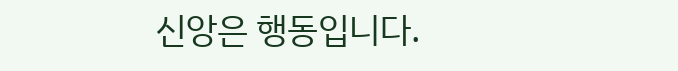신앙은 행동입니다.